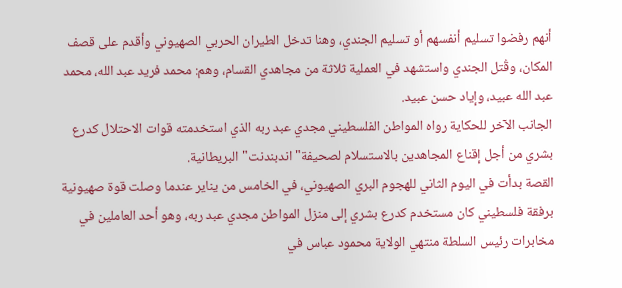أنهم رفضوا تسليم أنفسهم أو تسليم الجندي، وهنا تدخل الطيران الحربي الصهيوني وأقدم على قصف المكان، وقُتل الجندي واستشهد في العملية ثلاثة من مجاهدي القسام، وهم: محمد فريد عبد الله، محمد عبد الله عبيد، وإياد حسن عبيد.
الجانب الآخر للحكاية رواه المواطن الفلسطيني مجدي عبد ربه الذي استخدمته قوات الاحتلال كدرع بشري من أجل إقناع المجاهدين بالاستسلام لصحيفة"اندبندنت"البريطانية.
القصة بدأت في اليوم الثاني للهجوم البري الصهيوني، في الخامس من يناير عندما وصلت قوة صهيونية برفقة فلسطيني كان مستخدم كدرع بشري إلى منزل المواطن مجدي عبد ربه، وهو أحد العاملين في مخابرات رئيس السلطة منتهي الولاية محمود عباس في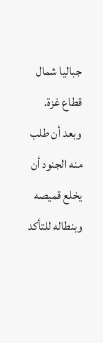جباليا شمال قطاع غزة.
وبعد أن طلب منه الجنود أن يخلع قميصه وبنطاله للتأكد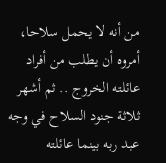من أنه لا يحمل سلاحا، أمروه أن يطلب من أفراد عائلته الخروج .. ثم أشهر ثلاثة جنود السلاح في وجه عبد ربه بينما عائلته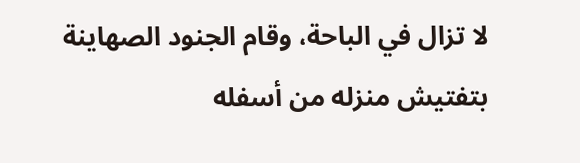لا تزال في الباحة، وقام الجنود الصهاينة بتفتيش منزله من أسفله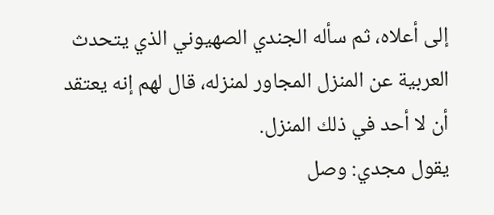إلى أعلاه، ثم سأله الجندي الصهيوني الذي يتحدث العربية عن المنزل المجاور لمنزله، قال لهم إنه يعتقد أن لا أحد في ذلك المنزل.
يقول مجدي: وصل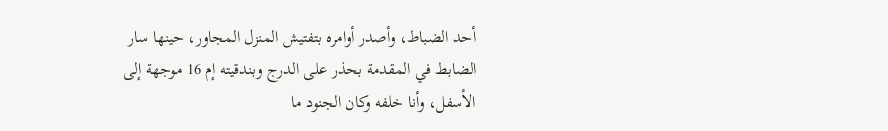أحد الضباط، وأصدر أوامره بتفتيش المنزل المجاور، حينها سار الضابط في المقدمة بحذر على الدرج وبندقيته إم 16 موجهة إلى الأسفل، وأنا خلفه وكان الجنود ما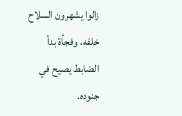زالوا يشهرون السلاح خلفه، وفجأة بدأ الضابط يصيح في جنوده.